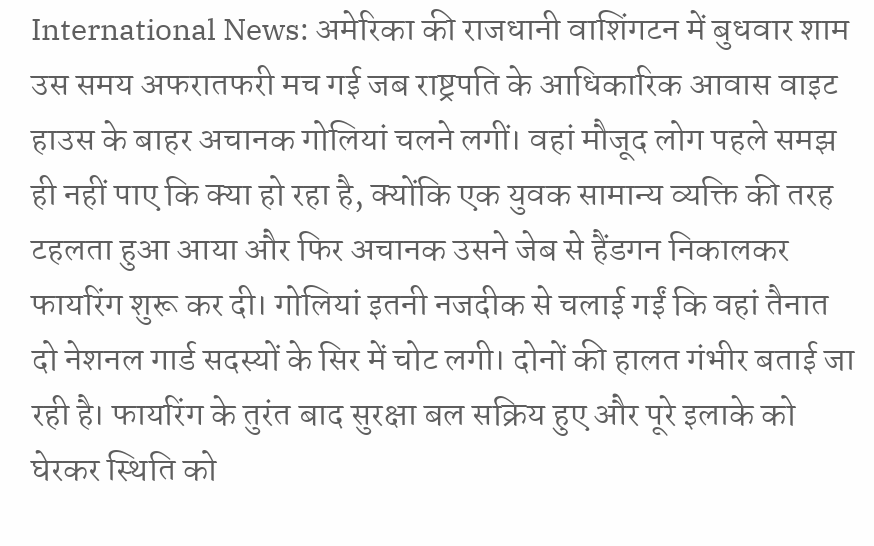International News: अमेरिका की राजधानी वाशिंगटन में बुधवार शाम उस समय अफरातफरी मच गई जब राष्ट्रपति के आधिकारिक आवास वाइट हाउस के बाहर अचानक गोलियां चलने लगीं। वहां मौजूद लोग पहले समझ ही नहीं पाए कि क्या हो रहा है, क्योंकि एक युवक सामान्य व्यक्ति की तरह टहलता हुआ आया और फिर अचानक उसने जेब से हैंडगन निकालकर फायरिंग शुरू कर दी। गोलियां इतनी नजदीक से चलाई गईं कि वहां तैनात दो नेशनल गार्ड सदस्यों के सिर में चोट लगी। दोनों की हालत गंभीर बताई जा रही है। फायरिंग के तुरंत बाद सुरक्षा बल सक्रिय हुए और पूरे इलाके को घेरकर स्थिति को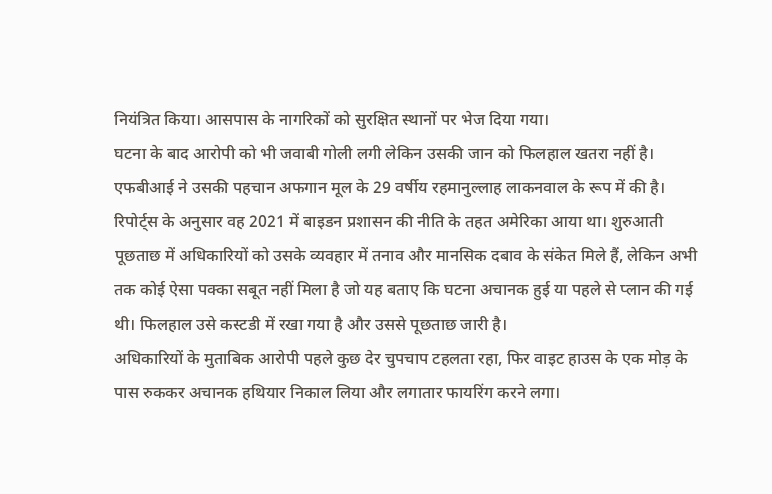नियंत्रित किया। आसपास के नागरिकों को सुरक्षित स्थानों पर भेज दिया गया।
घटना के बाद आरोपी को भी जवाबी गोली लगी लेकिन उसकी जान को फिलहाल खतरा नहीं है। एफबीआई ने उसकी पहचान अफगान मूल के 29 वर्षीय रहमानुल्लाह लाकनवाल के रूप में की है। रिपोर्ट्स के अनुसार वह 2021 में बाइडन प्रशासन की नीति के तहत अमेरिका आया था। शुरुआती पूछताछ में अधिकारियों को उसके व्यवहार में तनाव और मानसिक दबाव के संकेत मिले हैं, लेकिन अभी तक कोई ऐसा पक्का सबूत नहीं मिला है जो यह बताए कि घटना अचानक हुई या पहले से प्लान की गई थी। फिलहाल उसे कस्टडी में रखा गया है और उससे पूछताछ जारी है।
अधिकारियों के मुताबिक आरोपी पहले कुछ देर चुपचाप टहलता रहा, फिर वाइट हाउस के एक मोड़ के पास रुककर अचानक हथियार निकाल लिया और लगातार फायरिंग करने लगा।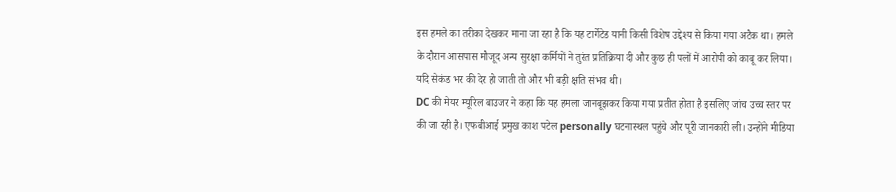इस हमले का तरीका देखकर माना जा रहा है कि यह टार्गेटेड यानी किसी विशेष उद्देश्य से किया गया अटैक था। हमले के दौरान आसपास मौजूद अन्य सुरक्षा कर्मियों ने तुरंत प्रतिक्रिया दी और कुछ ही पलों में आरोपी को काबू कर लिया। यदि सेकंड भर की देर हो जाती तो और भी बड़ी क्षति संभव थी।
DC की मेयर म्यूरिल बाउजर ने कहा कि यह हमला जानबूझकर किया गया प्रतीत होता है इसलिए जांच उच्च स्तर पर की जा रही है। एफबीआई प्रमुख काश पटेल personally घटनास्थल पहुंचे और पूरी जानकारी ली। उन्होंने मीडिया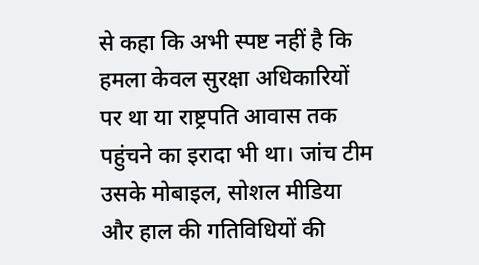से कहा कि अभी स्पष्ट नहीं है कि हमला केवल सुरक्षा अधिकारियों पर था या राष्ट्रपति आवास तक पहुंचने का इरादा भी था। जांच टीम उसके मोबाइल, सोशल मीडिया और हाल की गतिविधियों की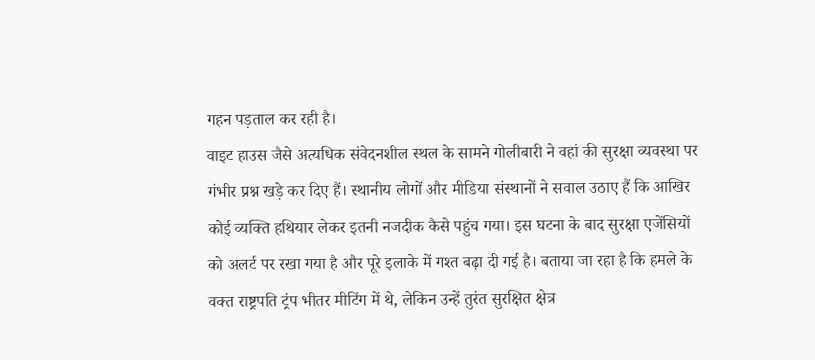गहन पड़ताल कर रही है।
वाइट हाउस जैसे अत्यधिक संवेदनशील स्थल के सामने गोलीबारी ने वहां की सुरक्षा व्यवस्था पर गंभीर प्रश्न खड़े कर दिए हैं। स्थानीय लोगों और मीडिया संस्थानों ने सवाल उठाए हैं कि आखिर कोई व्यक्ति हथियार लेकर इतनी नजदीक कैसे पहुंच गया। इस घटना के बाद सुरक्षा एजेंसियों को अलर्ट पर रखा गया है और पूरे इलाके में गश्त बढ़ा दी गई है। बताया जा रहा है कि हमले के वक्त राष्ट्रपति ट्रंप भीतर मीटिंग में थे, लेकिन उन्हें तुरंत सुरक्षित क्षेत्र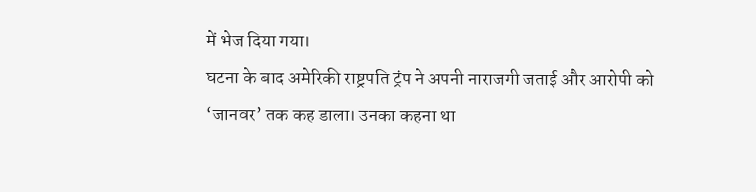में भेज दिया गया।
घटना के बाद अमेरिकी राष्ट्रपति ट्रंप ने अपनी नाराजगी जताई और आरोपी को ‘जानवर’ तक कह डाला। उनका कहना था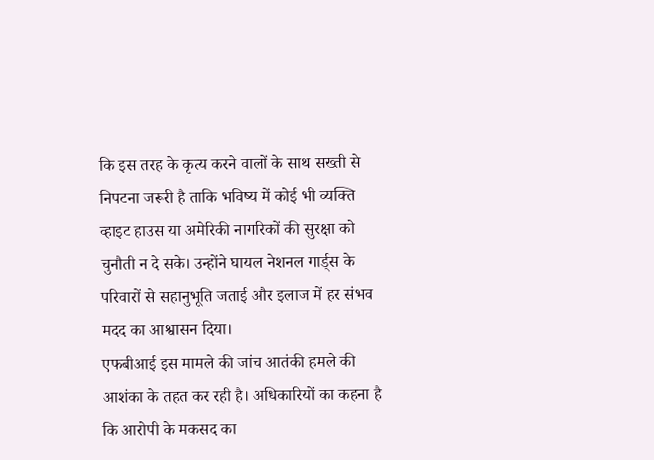कि इस तरह के कृत्य करने वालों के साथ सख्ती से निपटना जरूरी है ताकि भविष्य में कोई भी व्यक्ति व्हाइट हाउस या अमेरिकी नागरिकों की सुरक्षा को चुनौती न दे सके। उन्होंने घायल नेशनल गार्ड्स के परिवारों से सहानुभूति जताई और इलाज में हर संभव मदद का आश्वासन दिया।
एफबीआई इस मामले की जांच आतंकी हमले की आशंका के तहत कर रही है। अधिकारियों का कहना है कि आरोपी के मकसद का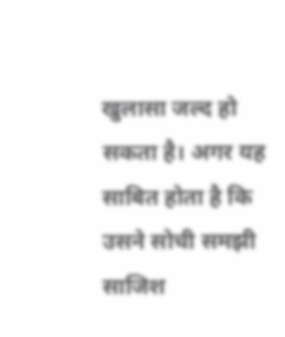खुलासा जल्द हो सकता है। अगर यह साबित होता है कि उसने सोची समझी साजिश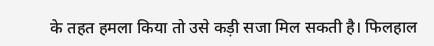के तहत हमला किया तो उसे कड़ी सजा मिल सकती है। फिलहाल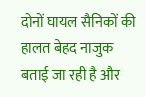दोनों घायल सैनिकों की हालत बेहद नाजुक बताई जा रही है और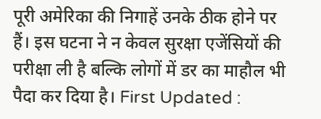पूरी अमेरिका की निगाहें उनके ठीक होने पर हैं। इस घटना ने न केवल सुरक्षा एजेंसियों की परीक्षा ली है बल्कि लोगों में डर का माहौल भी पैदा कर दिया है। First Updated :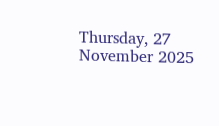Thursday, 27 November 2025